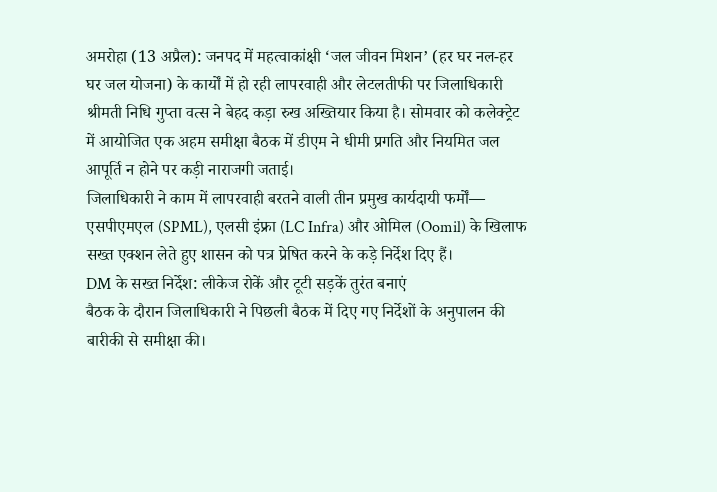अमरोहा (13 अप्रैल): जनपद में महत्वाकांक्षी ‘जल जीवन मिशन’ (हर घर नल-हर घर जल योजना) के कार्यों में हो रही लापरवाही और लेटलतीफी पर जिलाधिकारी श्रीमती निधि गुप्ता वत्स ने बेहद कड़ा रुख अख्तियार किया है। सोमवार को कलेक्ट्रेट में आयोजित एक अहम समीक्षा बैठक में डीएम ने धीमी प्रगति और नियमित जल आपूर्ति न होने पर कड़ी नाराजगी जताई।
जिलाधिकारी ने काम में लापरवाही बरतने वाली तीन प्रमुख कार्यदायी फर्मों— एसपीएमएल (SPML), एलसी इंफ्रा (LC Infra) और ओमिल (Oomil) के खिलाफ सख्त एक्शन लेते हुए शासन को पत्र प्रेषित करने के कड़े निर्देश दिए हैं।
DM के सख्त निर्देश: लीकेज रोकें और टूटी सड़कें तुरंत बनाएं
बैठक के दौरान जिलाधिकारी ने पिछली बैठक में दिए गए निर्देशों के अनुपालन की बारीकी से समीक्षा की।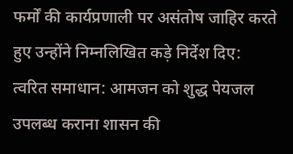फर्मों की कार्यप्रणाली पर असंतोष जाहिर करते हुए उन्होंने निम्नलिखित कड़े निर्देश दिए:
त्वरित समाधान: आमजन को शुद्ध पेयजल उपलब्ध कराना शासन की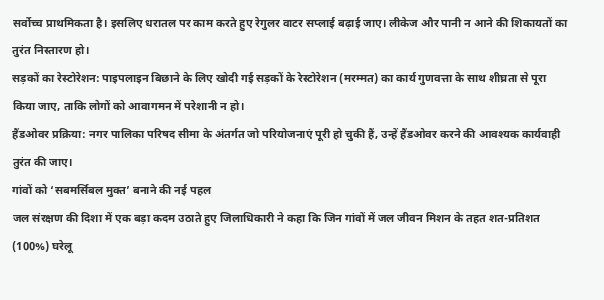सर्वोच्च प्राथमिकता है। इसलिए धरातल पर काम करते हुए रेगुलर वाटर सप्लाई बढ़ाई जाए। लीकेज और पानी न आने की शिकायतों का तुरंत निस्तारण हो।
सड़कों का रेस्टोरेशन: पाइपलाइन बिछाने के लिए खोदी गई सड़कों के रेस्टोरेशन (मरम्मत) का कार्य गुणवत्ता के साथ शीघ्रता से पूरा किया जाए, ताकि लोगों को आवागमन में परेशानी न हो।
हैंडओवर प्रक्रिया: नगर पालिका परिषद सीमा के अंतर्गत जो परियोजनाएं पूरी हो चुकी हैं, उन्हें हैंडओवर करने की आवश्यक कार्यवाही तुरंत की जाए।
गांवों को ‘सबमर्सिबल मुक्त’ बनाने की नई पहल
जल संरक्षण की दिशा में एक बड़ा कदम उठाते हुए जिलाधिकारी ने कहा कि जिन गांवों में जल जीवन मिशन के तहत शत-प्रतिशत (100%) घरेलू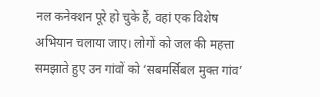नल कनेक्शन पूरे हो चुके हैं, वहां एक विशेष अभियान चलाया जाए। लोगों को जल की महत्ता समझाते हुए उन गांवों को ‘सबमर्सिबल मुक्त गांव’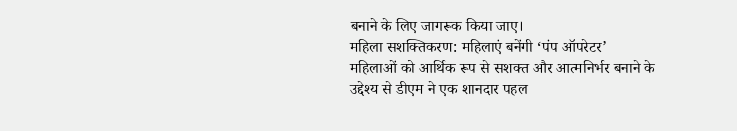बनाने के लिए जागरूक किया जाए।
महिला सशक्तिकरण: महिलाएं बनेंगी ‘पंप ऑपरेटर’
महिलाओं को आर्थिक रूप से सशक्त और आत्मनिर्भर बनाने के उद्देश्य से डीएम ने एक शानदार पहल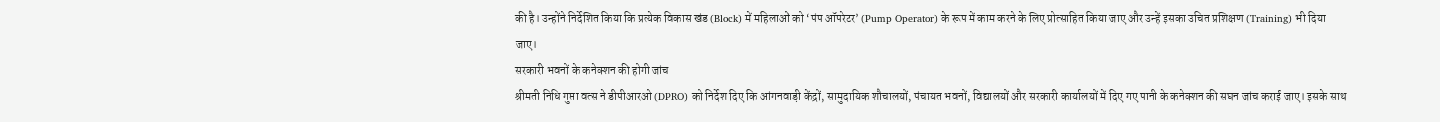की है। उन्होंने निर्देशित किया कि प्रत्येक विकास खंड (Block) में महिलाओं को ‘पंप ऑपरेटर’ (Pump Operator) के रूप में काम करने के लिए प्रोत्साहित किया जाए और उन्हें इसका उचित प्रशिक्षण (Training) भी दिया जाए।
सरकारी भवनों के कनेक्शन की होगी जांच
श्रीमती निधि गुप्ता वत्स ने डीपीआरओ (DPRO) को निर्देश दिए कि आंगनवाड़ी केंद्रों, सामुदायिक शौचालयों, पंचायत भवनों, विद्यालयों और सरकारी कार्यालयों में दिए गए पानी के कनेक्शन की सघन जांच कराई जाए। इसके साथ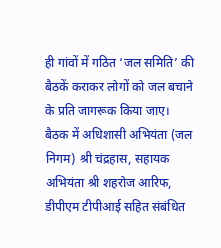ही गांवों में गठित ‘जल समिति’ की बैठकें कराकर लोगों को जल बचाने के प्रति जागरूक किया जाए।
बैठक में अधिशासी अभियंता (जल निगम) श्री चंद्रहास, सहायक अभियंता श्री शहरोज आरिफ, डीपीएम टीपीआई सहित संबंधित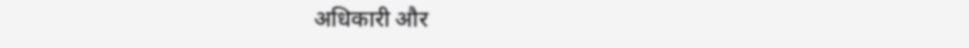अधिकारी और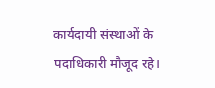कार्यदायी संस्थाओं के पदाधिकारी मौजूद रहे।